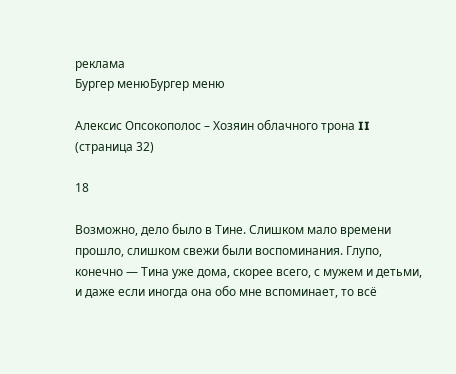реклама
Бургер менюБургер меню

Алексис Опсокополос – Хозяин облачного трона II (страница 32)

18

Возможно, дело было в Тине. Слишком мало времени прошло, слишком свежи были воспоминания. Глупо, конечно — Тина уже дома, скорее всего, с мужем и детьми, и даже если иногда она обо мне вспоминает, то всё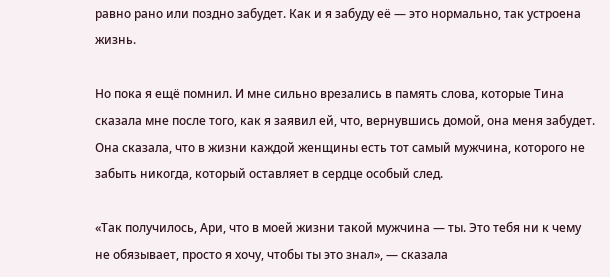равно рано или поздно забудет. Как и я забуду её — это нормально, так устроена жизнь.

Но пока я ещё помнил. И мне сильно врезались в память слова, которые Тина сказала мне после того, как я заявил ей, что, вернувшись домой, она меня забудет. Она сказала, что в жизни каждой женщины есть тот самый мужчина, которого не забыть никогда, который оставляет в сердце особый след.

«Так получилось, Ари, что в моей жизни такой мужчина — ты. Это тебя ни к чему не обязывает, просто я хочу, чтобы ты это знал», — сказала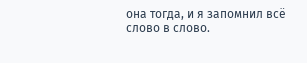она тогда, и я запомнил всё слово в слово.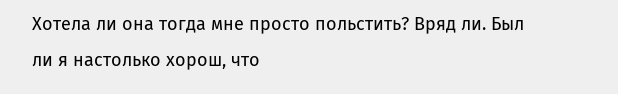Хотела ли она тогда мне просто польстить? Вряд ли. Был ли я настолько хорош, что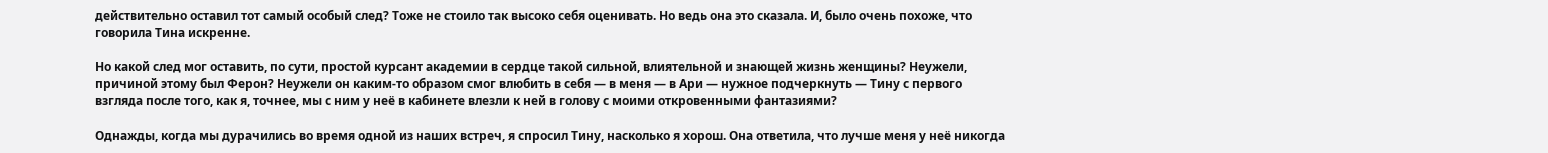действительно оставил тот самый особый след? Тоже не стоило так высоко себя оценивать. Но ведь она это сказала. И, было очень похоже, что говорила Тина искренне.

Но какой след мог оставить, по сути, простой курсант академии в сердце такой сильной, влиятельной и знающей жизнь женщины? Неужели, причиной этому был Ферон? Неужели он каким-то образом смог влюбить в себя — в меня — в Ари — нужное подчеркнуть — Тину с первого взгляда после того, как я, точнее, мы с ним у неё в кабинете влезли к ней в голову с моими откровенными фантазиями?

Однажды, когда мы дурачились во время одной из наших встреч, я спросил Тину, насколько я хорош. Она ответила, что лучше меня у неё никогда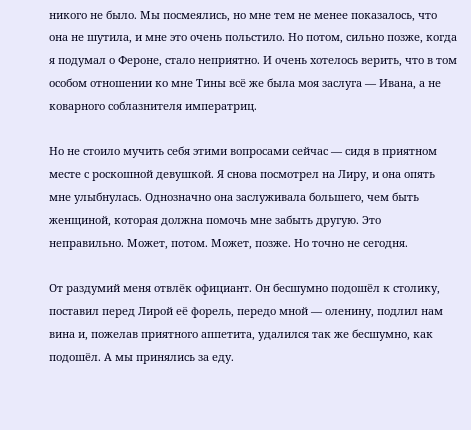никого не было. Мы посмеялись, но мне тем не менее показалось, что она не шутила, и мне это очень польстило. Но потом, сильно позже, когда я подумал о Фероне, стало неприятно. И очень хотелось верить, что в том особом отношении ко мне Тины всё же была моя заслуга — Ивана, а не коварного соблазнителя императриц.

Но не стоило мучить себя этими вопросами сейчас — сидя в приятном месте с роскошной девушкой. Я снова посмотрел на Лиру, и она опять мне улыбнулась. Однозначно она заслуживала большего, чем быть женщиной, которая должна помочь мне забыть другую. Это неправильно. Может, потом. Может, позже. Но точно не сегодня.

От раздумий меня отвлёк официант. Он бесшумно подошёл к столику, поставил перед Лирой её форель, передо мной — оленину, подлил нам вина и, пожелав приятного аппетита, удалился так же бесшумно, как подошёл. А мы принялись за еду.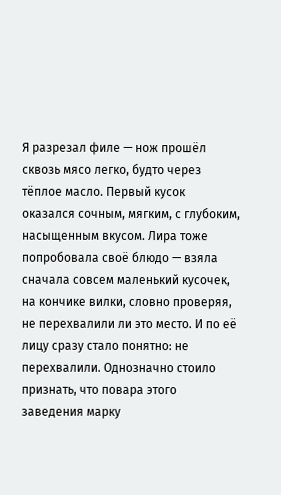Я разрезал филе — нож прошёл сквозь мясо легко, будто через тёплое масло. Первый кусок оказался сочным, мягким, с глубоким, насыщенным вкусом. Лира тоже попробовала своё блюдо — взяла сначала совсем маленький кусочек, на кончике вилки, словно проверяя, не перехвалили ли это место. И по её лицу сразу стало понятно: не перехвалили. Однозначно стоило признать, что повара этого заведения марку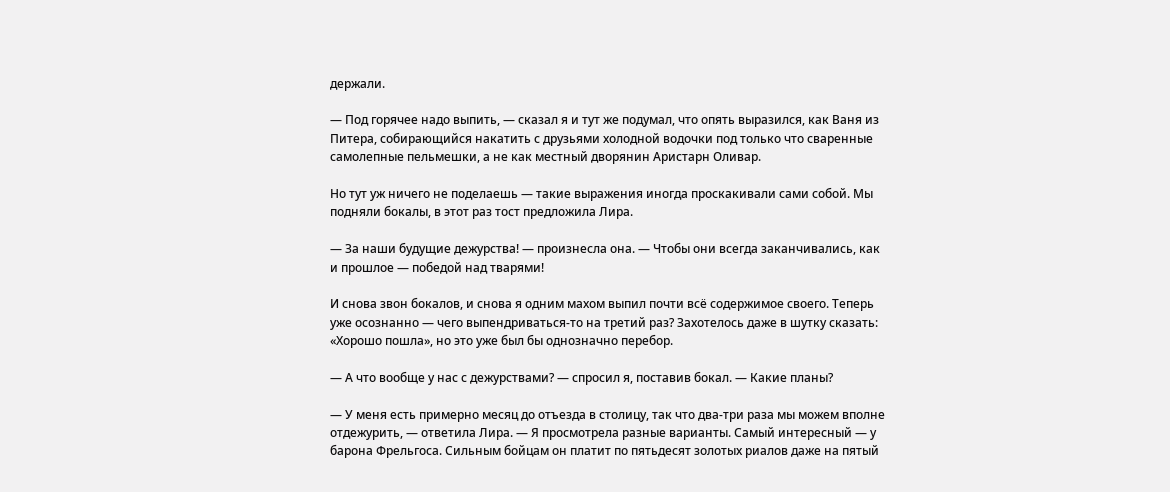держали.

— Под горячее надо выпить, — сказал я и тут же подумал, что опять выразился, как Ваня из Питера, собирающийся накатить с друзьями холодной водочки под только что сваренные самолепные пельмешки, а не как местный дворянин Аристарн Оливар.

Но тут уж ничего не поделаешь — такие выражения иногда проскакивали сами собой. Мы подняли бокалы, в этот раз тост предложила Лира.

— За наши будущие дежурства! — произнесла она. — Чтобы они всегда заканчивались, как и прошлое — победой над тварями!

И снова звон бокалов, и снова я одним махом выпил почти всё содержимое своего. Теперь уже осознанно — чего выпендриваться-то на третий раз? Захотелось даже в шутку сказать: «Хорошо пошла», но это уже был бы однозначно перебор.

— А что вообще у нас с дежурствами? — спросил я, поставив бокал. — Какие планы?

— У меня есть примерно месяц до отъезда в столицу, так что два-три раза мы можем вполне отдежурить, — ответила Лира. — Я просмотрела разные варианты. Самый интересный — у барона Фрельгоса. Сильным бойцам он платит по пятьдесят золотых риалов даже на пятый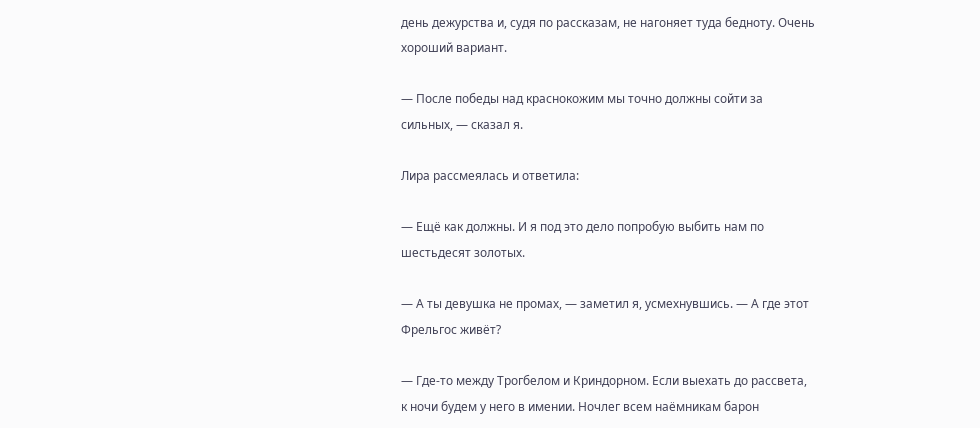день дежурства и, судя по рассказам, не нагоняет туда бедноту. Очень хороший вариант.

— После победы над краснокожим мы точно должны сойти за сильных, — сказал я.

Лира рассмеялась и ответила:

— Ещё как должны. И я под это дело попробую выбить нам по шестьдесят золотых.

— А ты девушка не промах, — заметил я, усмехнувшись. — А где этот Фрельгос живёт?

— Где-то между Трогбелом и Криндорном. Если выехать до рассвета, к ночи будем у него в имении. Ночлег всем наёмникам барон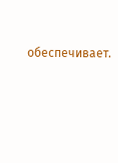обеспечивает.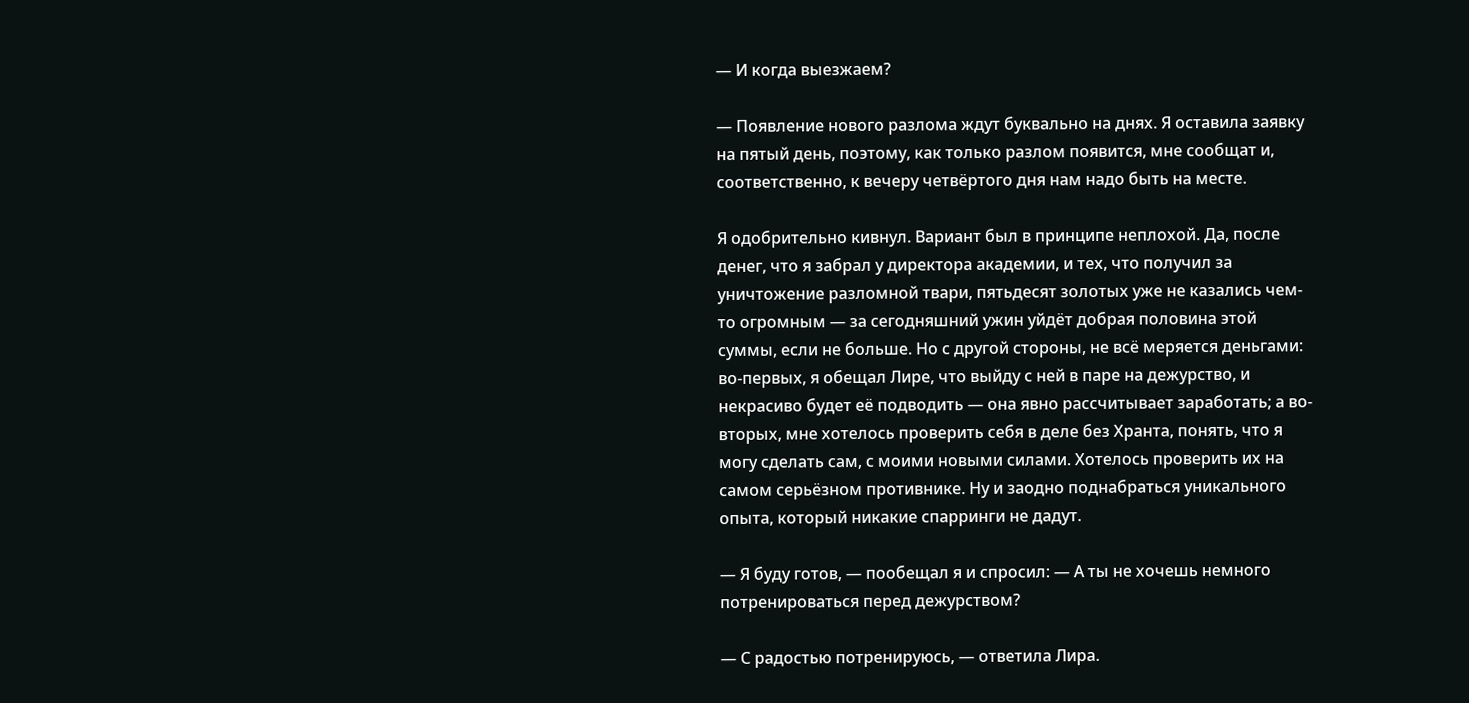— И когда выезжаем?

— Появление нового разлома ждут буквально на днях. Я оставила заявку на пятый день, поэтому, как только разлом появится, мне сообщат и, соответственно, к вечеру четвёртого дня нам надо быть на месте.

Я одобрительно кивнул. Вариант был в принципе неплохой. Да, после денег, что я забрал у директора академии, и тех, что получил за уничтожение разломной твари, пятьдесят золотых уже не казались чем-то огромным — за сегодняшний ужин уйдёт добрая половина этой суммы, если не больше. Но с другой стороны, не всё меряется деньгами: во-первых, я обещал Лире, что выйду с ней в паре на дежурство, и некрасиво будет её подводить — она явно рассчитывает заработать; а во-вторых, мне хотелось проверить себя в деле без Хранта, понять, что я могу сделать сам, с моими новыми силами. Хотелось проверить их на самом серьёзном противнике. Ну и заодно поднабраться уникального опыта, который никакие спарринги не дадут.

— Я буду готов, — пообещал я и спросил: — А ты не хочешь немного потренироваться перед дежурством?

— С радостью потренируюсь, — ответила Лира.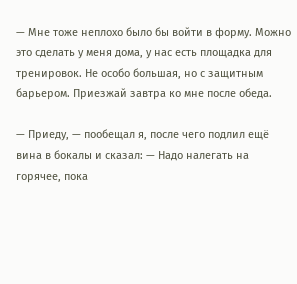— Мне тоже неплохо было бы войти в форму. Можно это сделать у меня дома, у нас есть площадка для тренировок. Не особо большая, но с защитным барьером. Приезжай завтра ко мне после обеда.

— Приеду, — пообещал я, после чего подлил ещё вина в бокалы и сказал: — Надо налегать на горячее, пока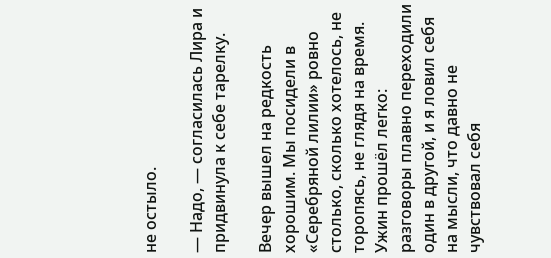не остыло.

— Надо, — согласилась Лира и придвинула к себе тарелку.

Вечер вышел на редкость хорошим. Мы посидели в «Серебряной лилии» ровно столько, сколько хотелось, не торопясь, не глядя на время. Ужин прошёл легко: разговоры плавно переходили один в другой, и я ловил себя на мысли, что давно не чувствовал себя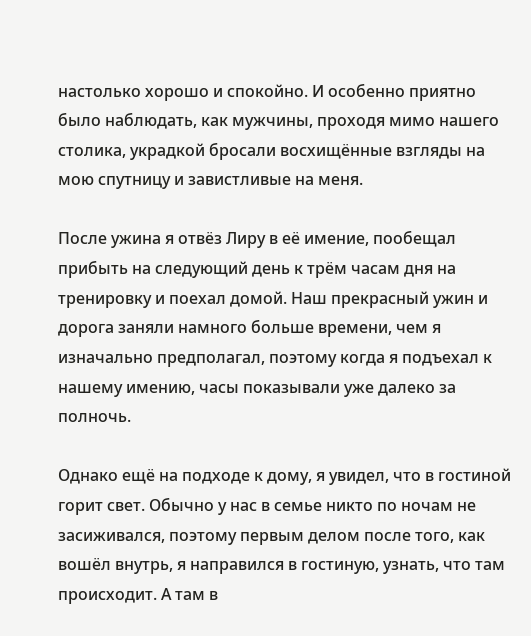настолько хорошо и спокойно. И особенно приятно было наблюдать, как мужчины, проходя мимо нашего столика, украдкой бросали восхищённые взгляды на мою спутницу и завистливые на меня.

После ужина я отвёз Лиру в её имение, пообещал прибыть на следующий день к трём часам дня на тренировку и поехал домой. Наш прекрасный ужин и дорога заняли намного больше времени, чем я изначально предполагал, поэтому когда я подъехал к нашему имению, часы показывали уже далеко за полночь.

Однако ещё на подходе к дому, я увидел, что в гостиной горит свет. Обычно у нас в семье никто по ночам не засиживался, поэтому первым делом после того, как вошёл внутрь, я направился в гостиную, узнать, что там происходит. А там в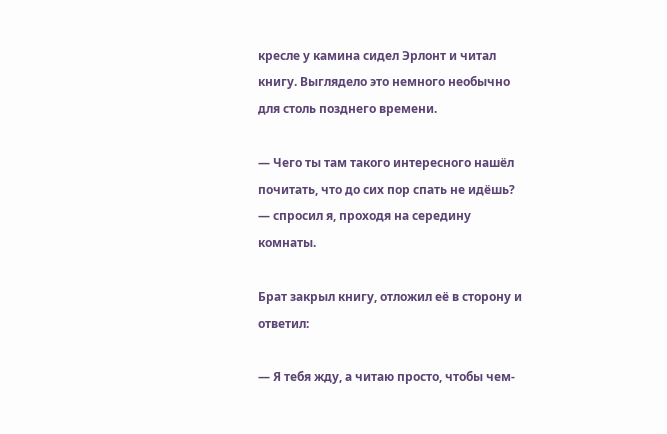кресле у камина сидел Эрлонт и читал книгу. Выглядело это немного необычно для столь позднего времени.

— Чего ты там такого интересного нашёл почитать, что до сих пор спать не идёшь? — спросил я, проходя на середину комнаты.

Брат закрыл книгу, отложил её в сторону и ответил:

— Я тебя жду, а читаю просто, чтобы чем-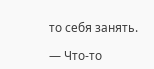то себя занять.

— Что-то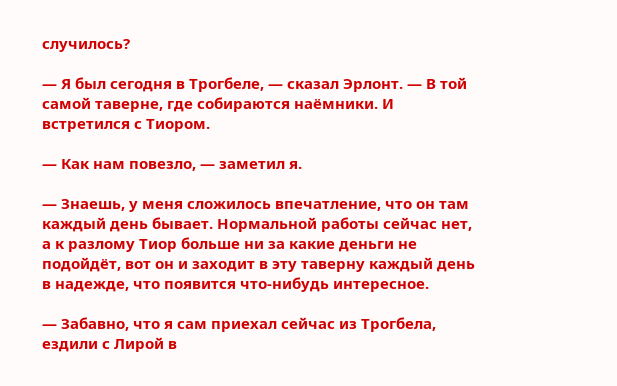случилось?

— Я был сегодня в Трогбеле, — сказал Эрлонт. — В той самой таверне, где собираются наёмники. И встретился с Тиором.

— Как нам повезло, — заметил я.

— Знаешь, у меня сложилось впечатление, что он там каждый день бывает. Нормальной работы сейчас нет, а к разлому Тиор больше ни за какие деньги не подойдёт, вот он и заходит в эту таверну каждый день в надежде, что появится что-нибудь интересное.

— Забавно, что я сам приехал сейчас из Трогбела, ездили с Лирой в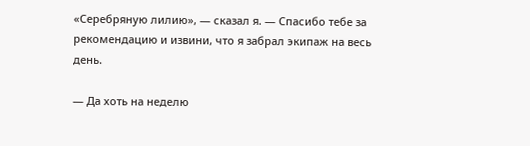«Серебряную лилию», — сказал я. — Спасибо тебе за рекомендацию и извини, что я забрал экипаж на весь день.

— Да хоть на неделю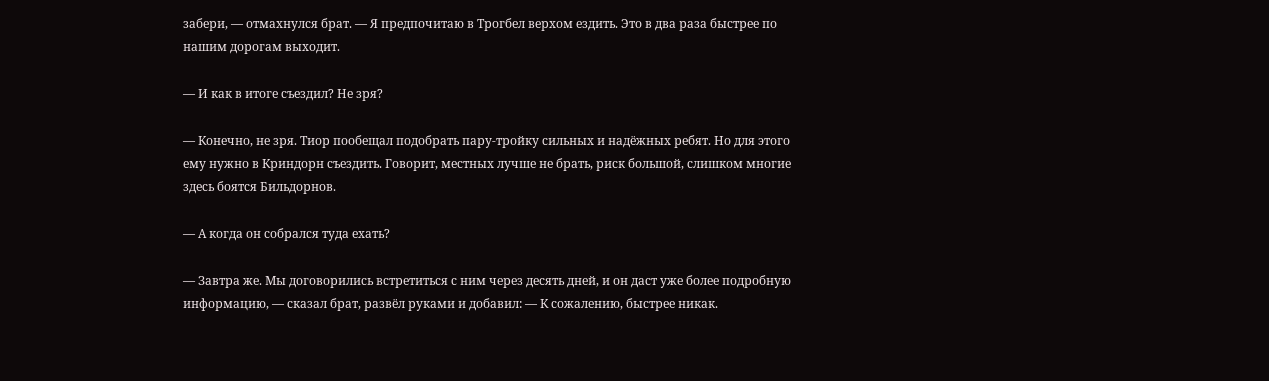забери, — отмахнулся брат. — Я предпочитаю в Трогбел верхом ездить. Это в два раза быстрее по нашим дорогам выходит.

— И как в итоге съездил? Не зря?

— Конечно, не зря. Тиор пообещал подобрать пару-тройку сильных и надёжных ребят. Но для этого ему нужно в Криндорн съездить. Говорит, местных лучше не брать, риск большой, слишком многие здесь боятся Бильдорнов.

— А когда он собрался туда ехать?

— Завтра же. Мы договорились встретиться с ним через десять дней, и он даст уже более подробную информацию, — сказал брат, развёл руками и добавил: — К сожалению, быстрее никак.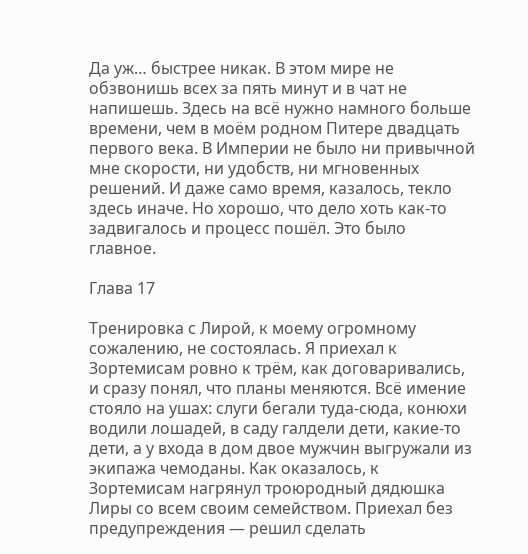Да уж… быстрее никак. В этом мире не обзвонишь всех за пять минут и в чат не напишешь. Здесь на всё нужно намного больше времени, чем в моём родном Питере двадцать первого века. В Империи не было ни привычной мне скорости, ни удобств, ни мгновенных решений. И даже само время, казалось, текло здесь иначе. Но хорошо, что дело хоть как-то задвигалось и процесс пошёл. Это было главное.

Глава 17

Тренировка с Лирой, к моему огромному сожалению, не состоялась. Я приехал к Зортемисам ровно к трём, как договаривались, и сразу понял, что планы меняются. Всё имение стояло на ушах: слуги бегали туда-сюда, конюхи водили лошадей, в саду галдели дети, какие-то дети, а у входа в дом двое мужчин выгружали из экипажа чемоданы. Как оказалось, к Зортемисам нагрянул троюродный дядюшка Лиры со всем своим семейством. Приехал без предупреждения — решил сделать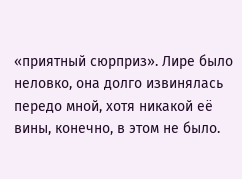«приятный сюрприз». Лире было неловко, она долго извинялась передо мной, хотя никакой её вины, конечно, в этом не было.